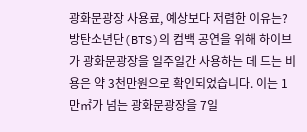광화문광장 사용료, 예상보다 저렴한 이유는?방탄소년단(BTS)의 컴백 공연을 위해 하이브가 광화문광장을 일주일간 사용하는 데 드는 비용은 약 3천만원으로 확인되었습니다. 이는 1만㎡가 넘는 광화문광장을 7일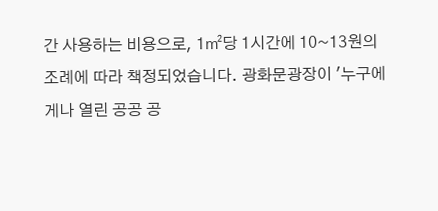간 사용하는 비용으로, 1㎡당 1시간에 10~13원의 조례에 따라 책정되었습니다. 광화문광장이 '누구에게나 열린 공공 공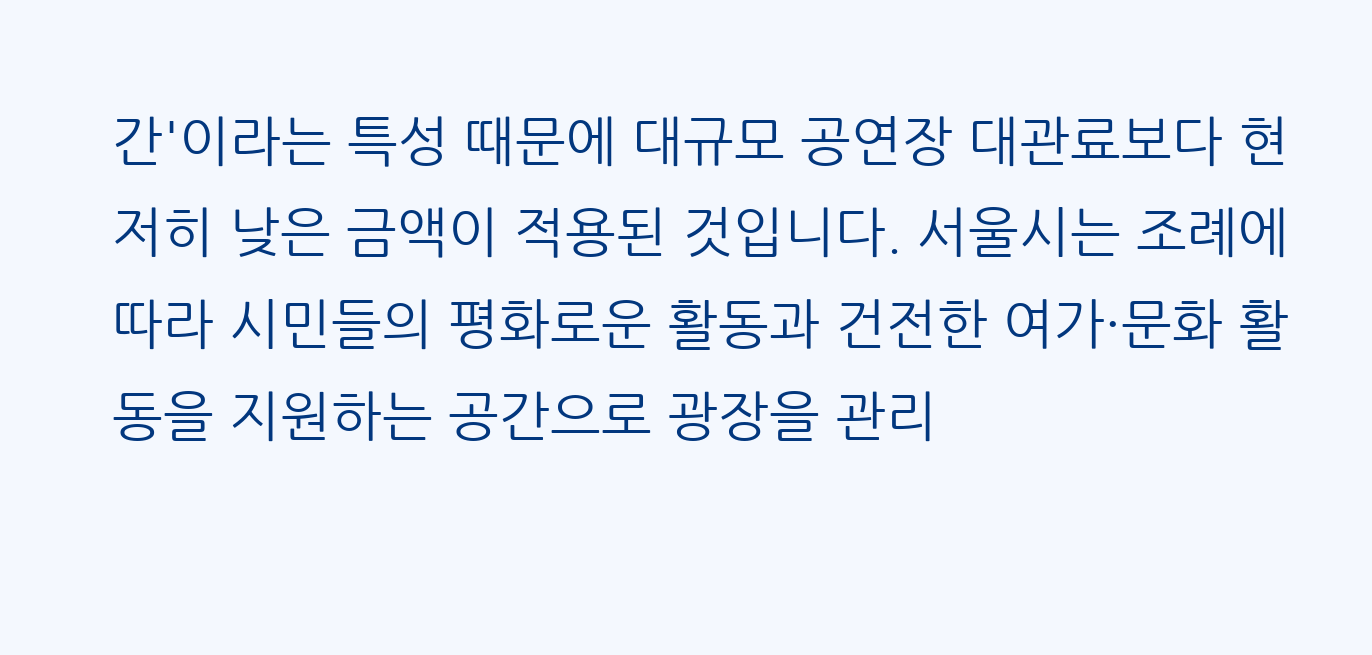간'이라는 특성 때문에 대규모 공연장 대관료보다 현저히 낮은 금액이 적용된 것입니다. 서울시는 조례에 따라 시민들의 평화로운 활동과 건전한 여가·문화 활동을 지원하는 공간으로 광장을 관리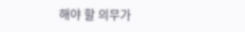해야 할 의무가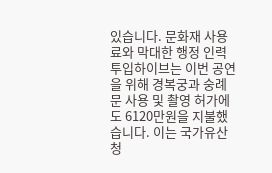있습니다. 문화재 사용료와 막대한 행정 인력 투입하이브는 이번 공연을 위해 경복궁과 숭례문 사용 및 촬영 허가에도 6120만원을 지불했습니다. 이는 국가유산청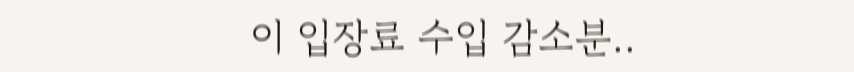이 입장료 수입 감소분..